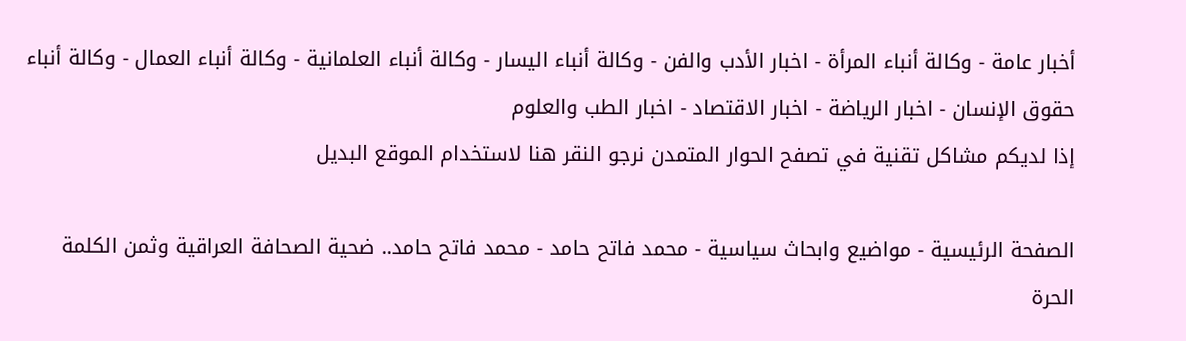أخبار عامة - وكالة أنباء المرأة - اخبار الأدب والفن - وكالة أنباء اليسار - وكالة أنباء العلمانية - وكالة أنباء العمال - وكالة أنباء حقوق الإنسان - اخبار الرياضة - اخبار الاقتصاد - اخبار الطب والعلوم
إذا لديكم مشاكل تقنية في تصفح الحوار المتمدن نرجو النقر هنا لاستخدام الموقع البديل

الصفحة الرئيسية - مواضيع وابحاث سياسية - محمد فاتح حامد - محمد فاتح حامد.. ضحية الصحافة العراقية وثمن الكلمة الحرة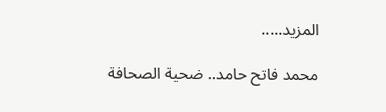المزيد.....

محمد فاتح حامد.. ضحية الصحافة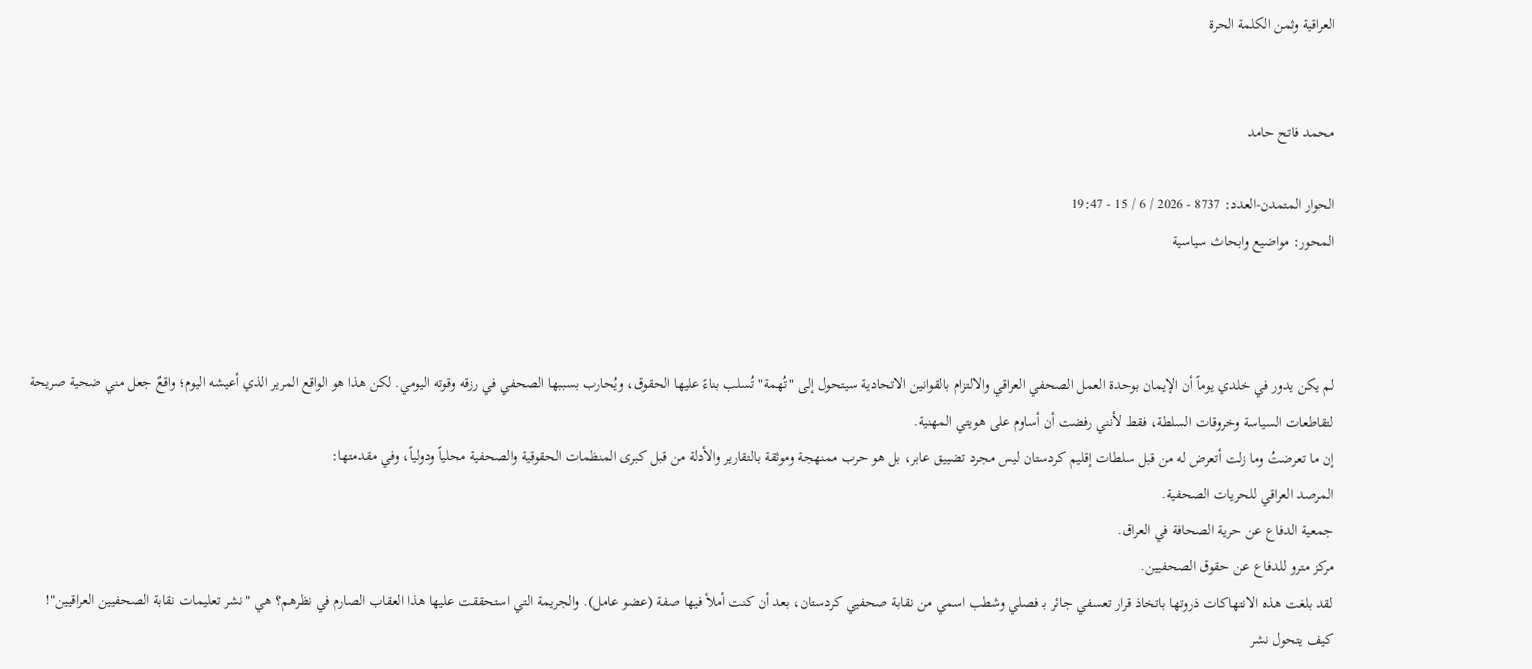العراقية وثمن الكلمة الحرة


محمد فاتح حامد

الحوار المتمدن-العدد: 8737 - 2026 / 6 / 15 - 19:47
المحور: مواضيع وابحاث سياسية



لم يكن يدور في خلدي يوماً أن الإيمان بوحدة العمل الصحفي العراقي والالتزام بالقوانين الاتحادية سيتحول إلى "تُهمة" تُسلب بناءً عليها الحقوق، ويُحارب بسببها الصحفي في رزقه وقوته اليومي. لكن هذا هو الواقع المرير الذي أعيشه اليوم؛ واقعٌ جعل مني ضحية صريحة لتقاطعات السياسة وخروقات السلطة، فقط لأنني رفضت أن أساوم على هويتي المهنية.
إن ما تعرضتُ وما زلت أتعرض له من قبل سلطات إقليم كردستان ليس مجرد تضييق عابر، بل هو حرب ممنهجة وموثقة بالتقارير والأدلة من قبل كبرى المنظمات الحقوقية والصحفية محلياً ودولياً، وفي مقدمتها:
المرصد العراقي للحريات الصحفية.
جمعية الدفاع عن حرية الصحافة في العراق.
مركز مترو للدفاع عن حقوق الصحفيين.
لقد بلغت هذه الانتهاكات ذروتها باتخاذ قرار تعسفي جائر بـ فصلي وشطب اسمي من نقابة صحفيي كردستان، بعد أن كنت أملأ فيها صفة (عضو عامل). والجريمة التي استحققت عليها هذا العقاب الصارم في نظرهم؟ هي "نشر تعليمات نقابة الصحفيين العراقيين"!
كيف يتحول نشر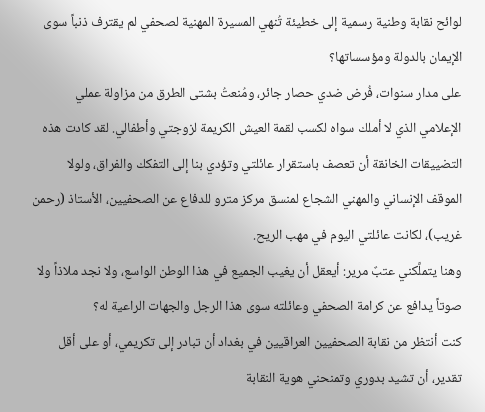لوائح نقابة وطنية رسمية إلى خطيئة تُنهي المسيرة المهنية لصحفي لم يقترف ذنباً سوى الإيمان بالدولة ومؤسساتها؟
على مدار سنوات، فُرض ضدي حصار جائر، ومُنعتُ بشتى الطرق من مزاولة عملي الإعلامي الذي لا أملك سواه لكسب لقمة العيش الكريمة لزوجتي وأطفالي. لقد كادت هذه التضييقات الخانقة أن تعصف باستقرار عائلتي وتؤدي بنا إلى التفكك والفراق، ولولا الموقف الإنساني والمهني الشجاع لمنسق مركز مترو للدفاع عن الصحفيين، الأستاذ (رحمن غريب)، لكانت عائلتي اليوم في مهب الريح.
وهنا يتملَّكني عتبٌ مرير: أيعقل أن يغيب الجميع في هذا الوطن الواسع، ولا نجد ملاذاً ولا صوتاً يدافع عن كرامة الصحفي وعائلته سوى هذا الرجل والجهات الراعية له؟
كنت أنتظر من نقابة الصحفيين العراقيين في بغداد أن تبادر إلى تكريمي، أو على أقل تقدير، أن تشيد بدوري وتمنحني هوية النقابة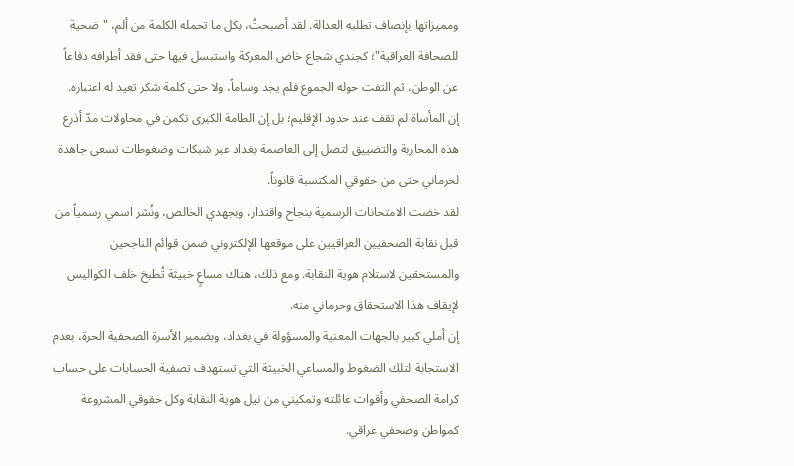ومميزاتها بإنصاف تطلبه العدالة. لقد أصبحتُ، بكل ما تحمله الكلمة من ألم، "ضحية للصحافة العراقية"؛ كجندي شجاع خاض المعركة واستبسل فيها حتى فقد أطرافه دفاعاً عن الوطن، ثم التفت حوله الجموع فلم يجد وساماً، ولا حتى كلمة شكر تعيد له اعتباره.
إن المأساة لم تقف عند حدود الإقليم؛ بل إن الطامة الكبرى تكمن في محاولات مدّ أذرع هذه المحاربة والتضييق لتصل إلى العاصمة بغداد عبر شبكات وضغوطات تسعى جاهدة لحرماني حتى من حقوقي المكتسبة قانوناً.
لقد خضت الامتحانات الرسمية بنجاح واقتدار، وبجهدي الخالص، ونُشر اسمي رسمياً من قبل نقابة الصحفيين العراقيين على موقعها الإلكتروني ضمن قوائم الناجحين والمستحقين لاستلام هوية النقابة. ومع ذلك، هناك مساعٍ خبيثة تُطبخ خلف الكواليس لإيقاف هذا الاستحقاق وحرماني منه.
إن أملي كبير بالجهات المعنية والمسؤولة في بغداد، وبضمير الأسرة الصحفية الحرة، بعدم الاستجابة لتلك الضغوط والمساعي الخبيثة التي تستهدف تصفية الحسابات على حساب كرامة الصحفي وأقوات عائلته وتمكيني من نيل هوية النقابة وكل حقوقي المشروعة كمواطن وصحفي عراقي.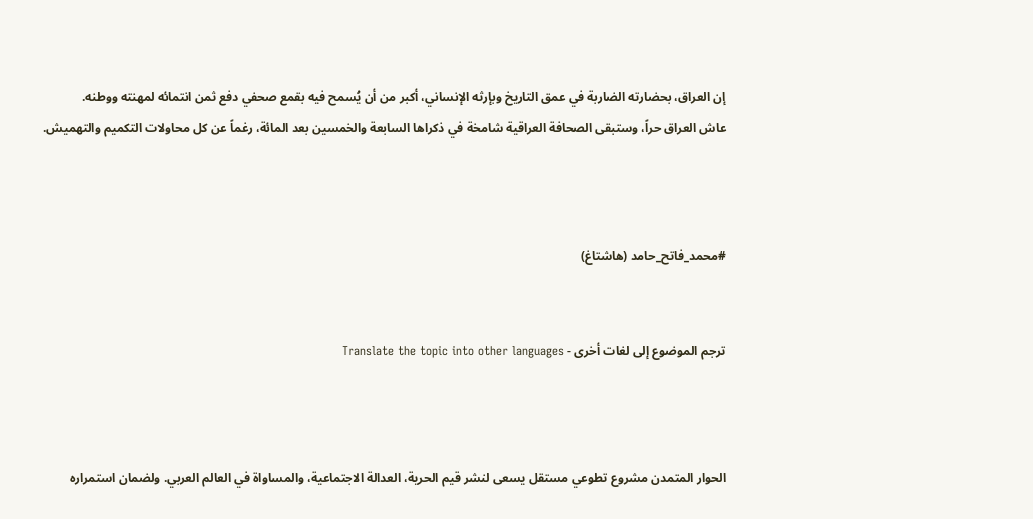إن العراق، بحضارته الضاربة في عمق التاريخ وبإرثه الإنساني، أكبر من أن يُسمح فيه بقمع صحفي دفع ثمن انتمائه لمهنته ووطنه.
عاش العراق حراً، وستبقى الصحافة العراقية شامخة في ذكراها السابعة والخمسين بعد المائة، رغماً عن كل محاولات التكميم والتهميش.



#محمد_فاتح_حامد (هاشتاغ)


ترجم الموضوع إلى لغات أخرى - Translate the topic into other languages



الحوار المتمدن مشروع تطوعي مستقل يسعى لنشر قيم الحرية، العدالة الاجتماعية، والمساواة في العالم العربي. ولضمان استمراره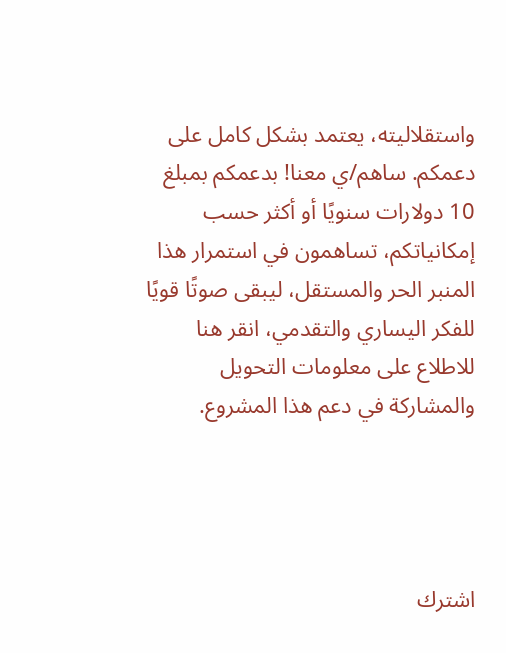واستقلاليته، يعتمد بشكل كامل على دعمكم. ساهم/ي معنا! بدعمكم بمبلغ 10 دولارات سنويًا أو أكثر حسب إمكانياتكم، تساهمون في استمرار هذا المنبر الحر والمستقل، ليبقى صوتًا قويًا للفكر اليساري والتقدمي، انقر هنا للاطلاع على معلومات التحويل والمشاركة في دعم هذا المشروع.




اشترك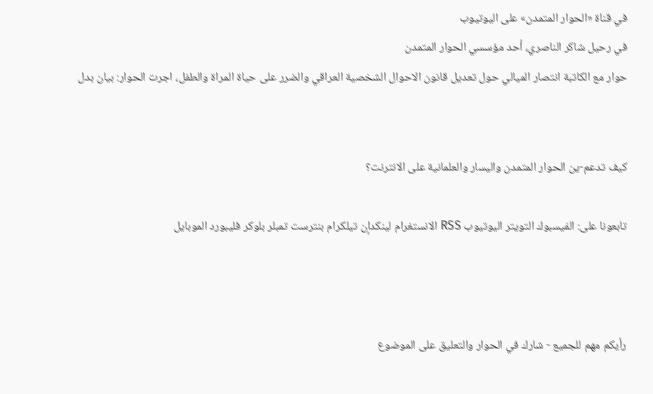في قناة «الحوار المتمدن» على اليوتيوب
في رحيل شاكر الناصري، أحد مؤسسي الحوار المتمدن
حوار مع الكاتبة انتصار الميالي حول تعديل قانون الاحوال الشخصية العراقي والضرر على حياة المراة والطفل، اجرت الحوار: بيان بدل


كيف تدعم-ين الحوار المتمدن واليسار والعلمانية على الانترنت؟

تابعونا على: الفيسبوك التويتر اليوتيوب RSS الانستغرام لينكدإن تيلكرام بنترست تمبلر بلوكر فليبورد الموبايل



رأيكم مهم للجميع - شارك في الحوار والتعليق على الموضوع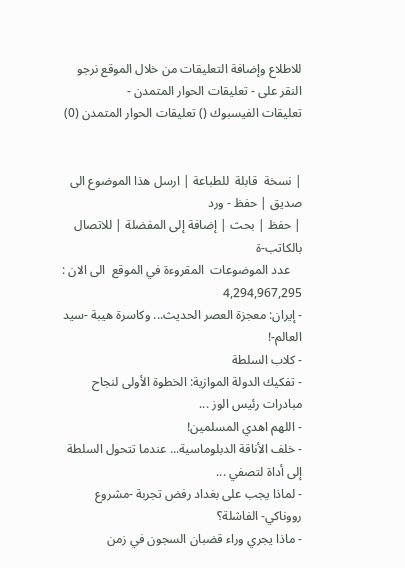للاطلاع وإضافة التعليقات من خلال الموقع نرجو النقر على - تعليقات الحوار المتمدن -
تعليقات الفيسبوك () تعليقات الحوار المتمدن (0)


| نسخة  قابلة  للطباعة | ارسل هذا الموضوع الى صديق | حفظ - ورد
| حفظ | بحث | إضافة إلى المفضلة | للاتصال بالكاتب-ة
    عدد الموضوعات  المقروءة في الموقع  الى الان : 4,294,967,295
- إيران: معجزة العصر الحديث... وكاسرة هيبة -سيد العالم-!
- كلاب السلطة
- تفكيك الدولة الموازية: الخطوة الأولى لنجاح مبادرات رئيس الوز ...
- اللهم اهدي المسلمين!
- خلف الأناقة الدبلوماسية... عندما تتحول السلطة إلى أداة لتصفي ...
- لماذا يجب على بغداد رفض تجربة -مشروع رووناكي- الفاشلة؟
- ماذا يجري وراء قضبان السجون في زمن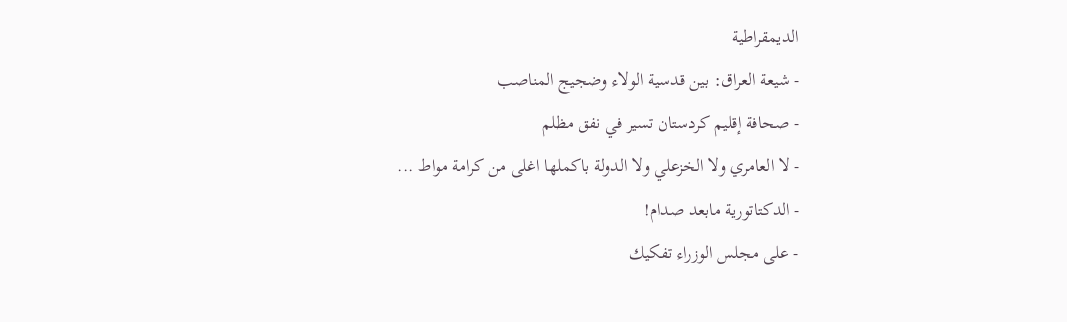الديمقراطية
- شيعة العراق: بين قدسية الولاء وضجيج المناصب
- صحافة إقليم كردستان تسير في نفق مظلم
- لا العامري ولا الخزعلي ولا الدولة باكملها اغلى من كرامة مواط ...
- الدكتاتورية مابعد صدام!
- على مجلس الوزراء تفكيك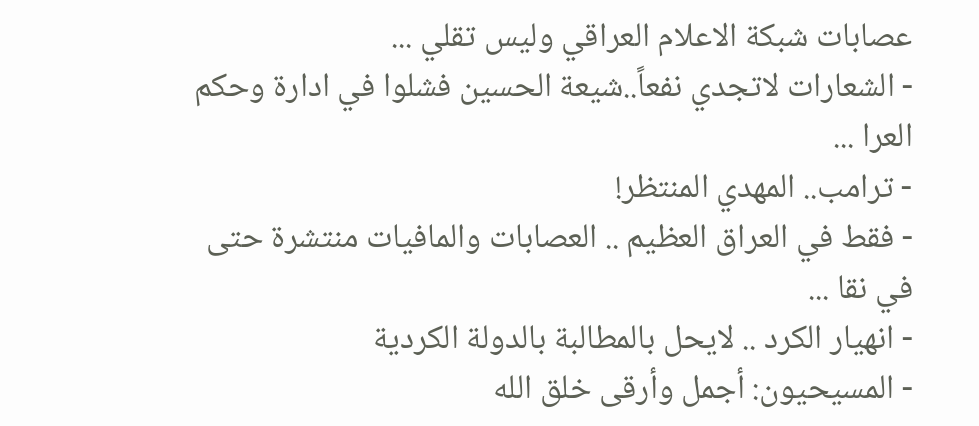عصابات شبكة الاعلام العراقي وليس تقلي ...
- الشعارات لاتجدي نفعاً..شيعة الحسين فشلوا في ادارة وحكم العرا ...
- ترامب.. المهدي المنتظر!
- فقط في العراق العظيم .. العصابات والمافيات منتشرة حتى في نقا ...
- انهيار الكرد .. لايحل بالمطالبة بالدولة الكردية
- المسيحيون: أجمل وأرقى خلق الله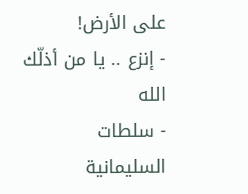على الأرض!
- إنزع .. يا من أذلّك الله
- سلطات السليمانية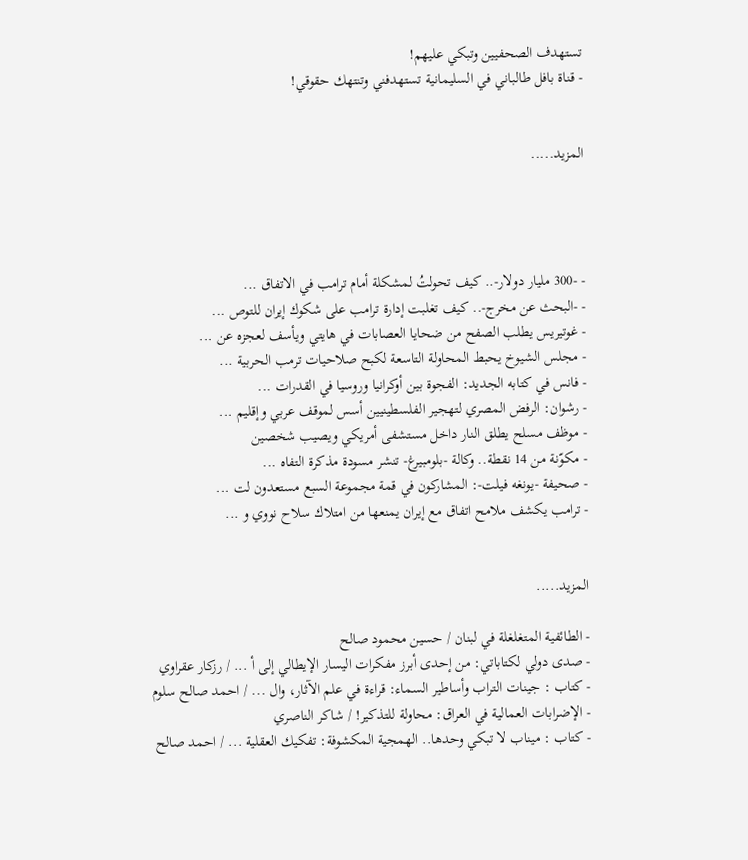تستهدف الصحفيين وتبكي عليهم!
- قناة بافل طالباني في السليمانية تستهدفني وتنتهك حقوقي!


المزيد.....




- -300 مليار دولار-.. كيف تحولتُ لمشكلة أمام ترامب في الاتفاق ...
- -البحث عن مخرج-.. كيف تغلبت إدارة ترامب على شكوك إيران للتوص ...
- غوتيريس يطلب الصفح من ضحايا العصابات في هايتي ويأسف لعجزه عن ...
- مجلس الشيوخ يحبط المحاولة التاسعة لكبح صلاحيات ترمب الحربية ...
- فانس في كتابه الجديد: الفجوة بين أوكرانيا وروسيا في القدرات ...
- رشوان: الرفض المصري لتهجير الفلسطينيين أسس لموقف عربي وإقليم ...
- موظف مسلح يطلق النار داخل مستشفى أمريكي ويصيب شخصين
- مكوّنة من 14 نقطة.. وكالة -بلومبيرغ- تنشر مسودة مذكرة التفاه ...
- صحيفة -يونغه فيلت-: المشاركون في قمة مجموعة السبع مستعدون لت ...
- ترامب يكشف ملامح اتفاق مع إيران يمنعها من امتلاك سلاح نووي و ...


المزيد.....

- الطائفية المتغلغلة في لبنان / حسين محمود صالح
- صدى دولي لكتاباتي: من إحدى أبرز مفكرات اليسار الإيطالي إلى أ ... / رزكار عقراوي
- كتاب : جينات التراب وأساطير السماء: قراءة في علم الآثار، وال ... / احمد صالح سلوم
- الإضرابات العمالية في العراق: محاولة للتذكير! / شاكر الناصري
- كتاب : ميناب لا تبكي وحدها.. الهمجية المكشوفة: تفكيك العقلية ... / احمد صالح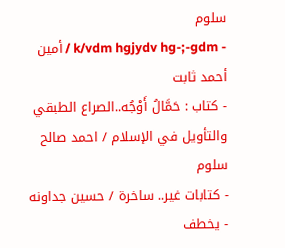سلوم
- k/vdm hgjydv hg-;-gdm / أمين أحمد ثابت
- كتاب : حَمَّالُ أَوْجُه..الصراع الطبقي والتأويل في الإسلام / احمد صالح سلوم
- كتابات غير.. ساخرة / حسين جداونه
- يخطف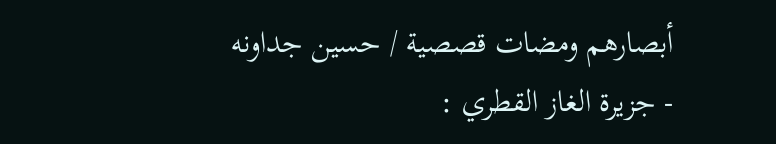أبصارهم ومضات قصصية / حسين جداونه
- جزيرة الغاز القطري :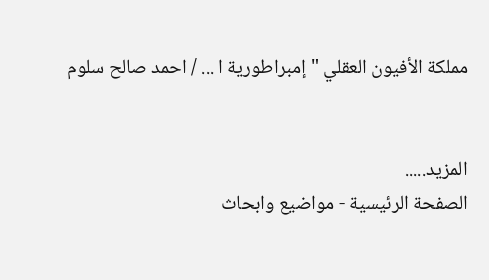مملكة الأفيون العقلي " إمبراطورية ا ... / احمد صالح سلوم


المزيد.....
الصفحة الرئيسية - مواضيع وابحاث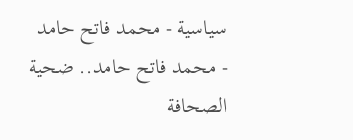سياسية - محمد فاتح حامد - محمد فاتح حامد.. ضحية الصحافة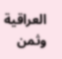العراقية وثمن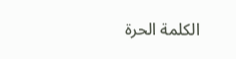الكلمة الحرة